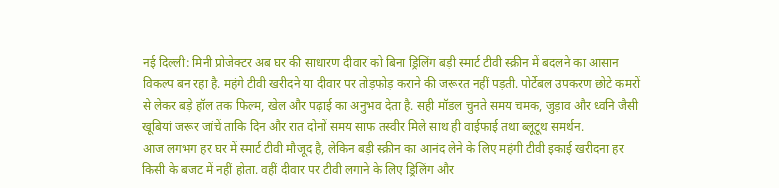नई दिल्ली: मिनी प्रोजेक्टर अब घर की साधारण दीवार को बिना ड्रिलिंग बड़ी स्मार्ट टीवी स्क्रीन में बदलने का आसान विकल्प बन रहा है. महंगे टीवी खरीदने या दीवार पर तोड़फोड़ कराने की जरूरत नहीं पड़ती. पोर्टेबल उपकरण छोटे कमरों से लेकर बड़े हॉल तक फिल्म, खेल और पढ़ाई का अनुभव देता है. सही मॉडल चुनते समय चमक, जुड़ाव और ध्वनि जैसी खूबियां जरूर जांचें ताकि दिन और रात दोनों समय साफ तस्वीर मिले साथ ही वाईफाई तथा ब्लूटूथ समर्थन.
आज लगभग हर घर में स्मार्ट टीवी मौजूद है, लेकिन बड़ी स्क्रीन का आनंद लेने के लिए महंगी टीवी इकाई खरीदना हर किसी के बजट में नहीं होता. वहीं दीवार पर टीवी लगाने के लिए ड्रिलिंग और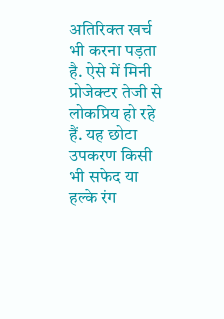अतिरिक्त खर्च भी करना पड़ता है. ऐसे में मिनी प्रोजेक्टर तेजी से लोकप्रिय हो रहे हैं. यह छोटा उपकरण किसी भी सफेद या हल्के रंग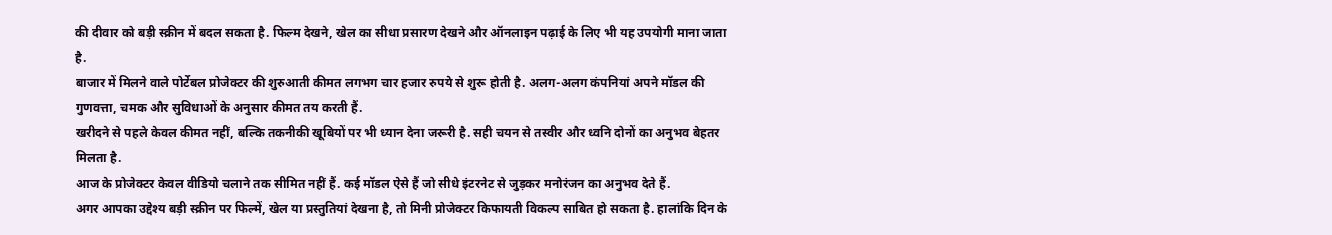की दीवार को बड़ी स्क्रीन में बदल सकता है. फिल्म देखने, खेल का सीधा प्रसारण देखने और ऑनलाइन पढ़ाई के लिए भी यह उपयोगी माना जाता है.
बाजार में मिलने वाले पोर्टेबल प्रोजेक्टर की शुरुआती कीमत लगभग चार हजार रुपये से शुरू होती है. अलग-अलग कंपनियां अपने मॉडल की गुणवत्ता, चमक और सुविधाओं के अनुसार कीमत तय करती हैं.
खरीदने से पहले केवल कीमत नहीं, बल्कि तकनीकी खूबियों पर भी ध्यान देना जरूरी है. सही चयन से तस्वीर और ध्वनि दोनों का अनुभव बेहतर मिलता है.
आज के प्रोजेक्टर केवल वीडियो चलाने तक सीमित नहीं हैं. कई मॉडल ऐसे हैं जो सीधे इंटरनेट से जुड़कर मनोरंजन का अनुभव देते हैं.
अगर आपका उद्देश्य बड़ी स्क्रीन पर फिल्में, खेल या प्रस्तुतियां देखना है, तो मिनी प्रोजेक्टर किफायती विकल्प साबित हो सकता है. हालांकि दिन के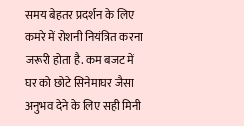समय बेहतर प्रदर्शन के लिए कमरे में रोशनी नियंत्रित करना जरूरी होता है. कम बजट में घर को छोटे सिनेमाघर जैसा अनुभव देने के लिए सही मिनी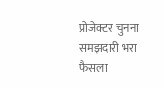प्रोजेक्टर चुनना समझदारी भरा फैसला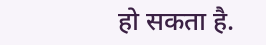हो सकता है.